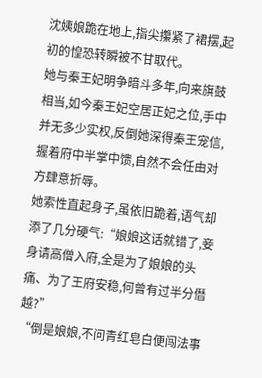沈姨娘跪在地上,指尖攥紧了裙摆,起初的惶恐转瞬被不甘取代。
她与秦王妃明争暗斗多年,向来旗鼓相当,如今秦王妃空居正妃之位,手中并无多少实权,反倒她深得秦王宠信,握着府中半掌中馈,自然不会任由对方肆意折辱。
她索性直起身子,虽依旧跪着,语气却添了几分硬气:“娘娘这话就错了,妾身请高僧入府,全是为了娘娘的头痛、为了王府安稳,何曾有过半分僭越?”
“倒是娘娘,不问青红皂白便闯法事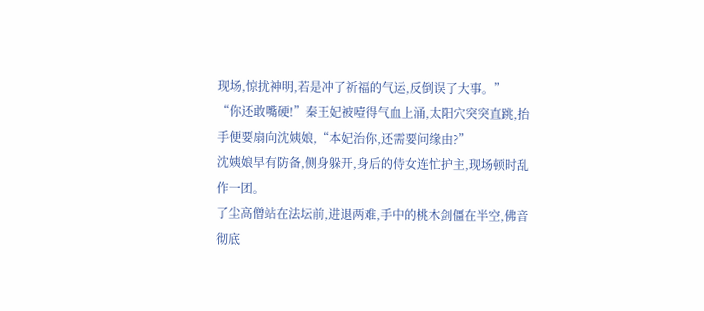现场,惊扰神明,若是冲了祈福的气运,反倒误了大事。”
“你还敢嘴硬!”秦王妃被噎得气血上涌,太阳穴突突直跳,抬手便要扇向沈姨娘,“本妃治你,还需要问缘由?”
沈姨娘早有防备,侧身躲开,身后的侍女连忙护主,现场顿时乱作一团。
了尘高僧站在法坛前,进退两难,手中的桃木剑僵在半空,佛音彻底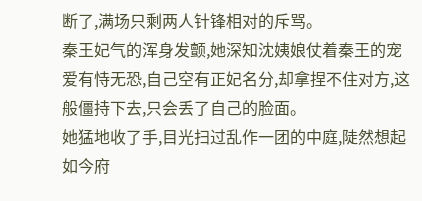断了,满场只剩两人针锋相对的斥骂。
秦王妃气的浑身发颤,她深知沈姨娘仗着秦王的宠爱有恃无恐,自己空有正妃名分,却拿捏不住对方,这般僵持下去,只会丢了自己的脸面。
她猛地收了手,目光扫过乱作一团的中庭,陡然想起如今府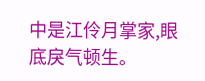中是江伶月掌家,眼底戾气顿生。